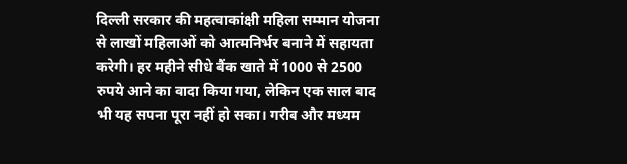दिल्ली सरकार की महत्वाकांक्षी महिला सम्मान योजना से लाखों महिलाओं को आत्मनिर्भर बनाने में सहायता करेगी। हर महीने सीधे बैंक खाते में 1000 से 2500 रुपये आने का वादा किया गया, लेकिन एक साल बाद भी यह सपना पूरा नहीं हो सका। गरीब और मध्यम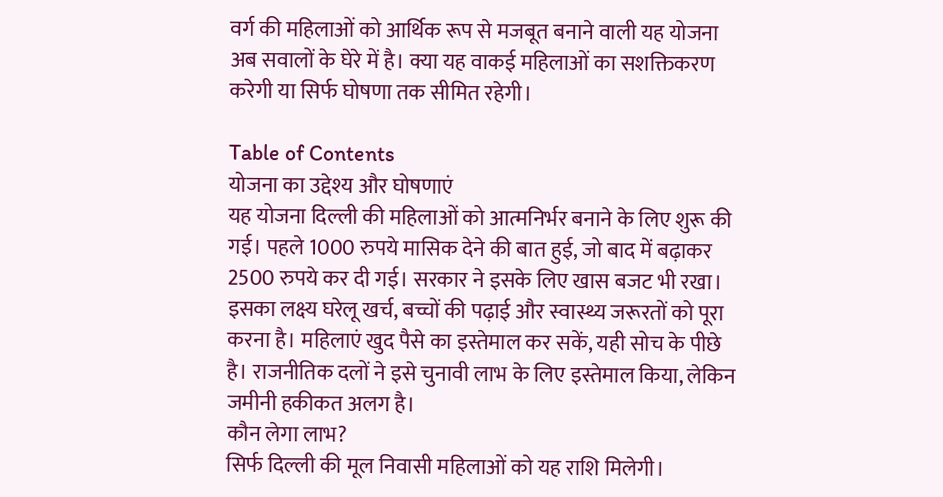वर्ग की महिलाओं को आर्थिक रूप से मजबूत बनाने वाली यह योजना अब सवालों के घेरे में है। क्या यह वाकई महिलाओं का सशक्तिकरण करेगी या सिर्फ घोषणा तक सीमित रहेगी।

Table of Contents
योजना का उद्देश्य और घोषणाएं
यह योजना दिल्ली की महिलाओं को आत्मनिर्भर बनाने के लिए शुरू की गई। पहले 1000 रुपये मासिक देने की बात हुई, जो बाद में बढ़ाकर 2500 रुपये कर दी गई। सरकार ने इसके लिए खास बजट भी रखा। इसका लक्ष्य घरेलू खर्च, बच्चों की पढ़ाई और स्वास्थ्य जरूरतों को पूरा करना है। महिलाएं खुद पैसे का इस्तेमाल कर सकें, यही सोच के पीछे है। राजनीतिक दलों ने इसे चुनावी लाभ के लिए इस्तेमाल किया, लेकिन जमीनी हकीकत अलग है।
कौन लेगा लाभ?
सिर्फ दिल्ली की मूल निवासी महिलाओं को यह राशि मिलेगी।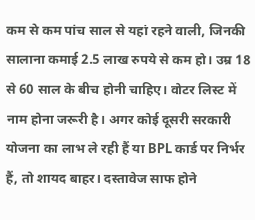कम से कम पांच साल से यहां रहने वाली, जिनकी सालाना कमाई 2.5 लाख रुपये से कम हो। उम्र 18 से 60 साल के बीच होनी चाहिए। वोटर लिस्ट में नाम होना जरूरी है। अगर कोई दूसरी सरकारी योजना का लाभ ले रही हैं या BPL कार्ड पर निर्भर हैं, तो शायद बाहर। दस्तावेज साफ होने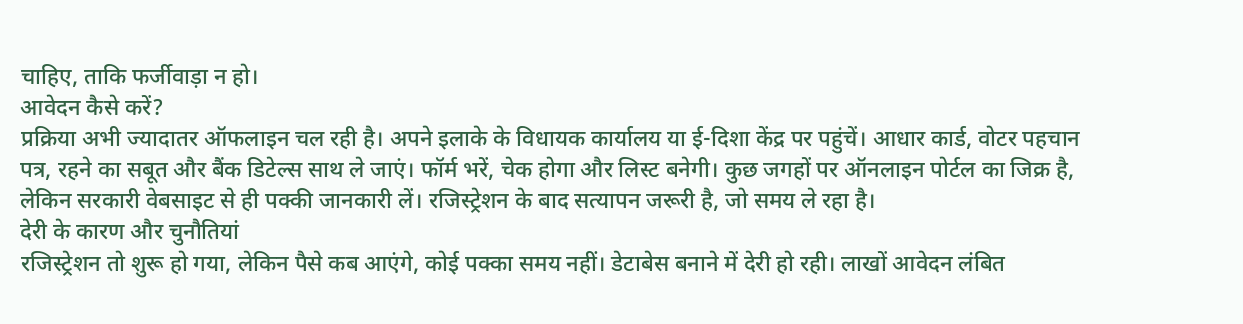चाहिए, ताकि फर्जीवाड़ा न हो।
आवेदन कैसे करें?
प्रक्रिया अभी ज्यादातर ऑफलाइन चल रही है। अपने इलाके के विधायक कार्यालय या ई-दिशा केंद्र पर पहुंचें। आधार कार्ड, वोटर पहचान पत्र, रहने का सबूत और बैंक डिटेल्स साथ ले जाएं। फॉर्म भरें, चेक होगा और लिस्ट बनेगी। कुछ जगहों पर ऑनलाइन पोर्टल का जिक्र है, लेकिन सरकारी वेबसाइट से ही पक्की जानकारी लें। रजिस्ट्रेशन के बाद सत्यापन जरूरी है, जो समय ले रहा है।
देरी के कारण और चुनौतियां
रजिस्ट्रेशन तो शुरू हो गया, लेकिन पैसे कब आएंगे, कोई पक्का समय नहीं। डेटाबेस बनाने में देरी हो रही। लाखों आवेदन लंबित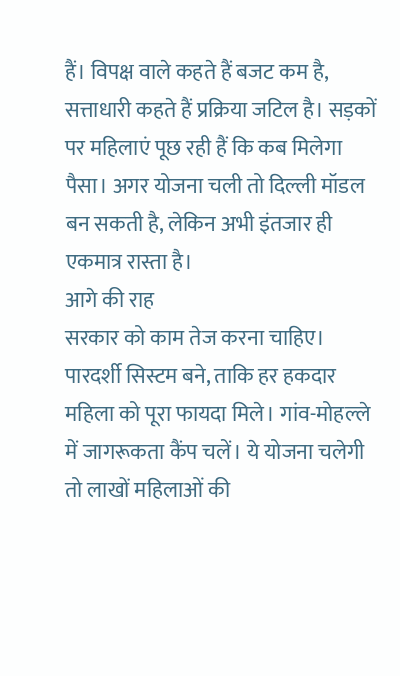हैं। विपक्ष वाले कहते हैं बजट कम है, सत्ताधारी कहते हैं प्रक्रिया जटिल है। सड़कों पर महिलाएं पूछ रही हैं कि कब मिलेगा पैसा। अगर योजना चली तो दिल्ली मॉडल बन सकती है, लेकिन अभी इंतजार ही एकमात्र रास्ता है।
आगे की राह
सरकार को काम तेज करना चाहिए। पारदर्शी सिस्टम बने, ताकि हर हकदार महिला को पूरा फायदा मिले। गांव-मोहल्ले में जागरूकता कैंप चलें। ये योजना चलेगी तो लाखों महिलाओं की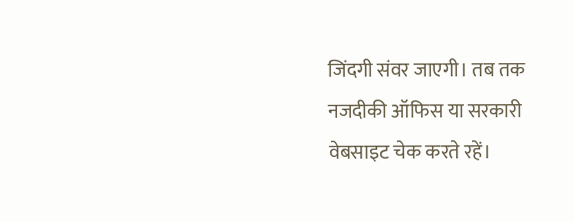जिंदगी संवर जाएगी। तब तक नजदीकी ऑफिस या सरकारी वेबसाइट चेक करते रहें।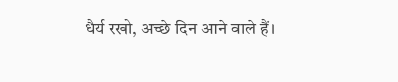धैर्य रखो, अच्छे दिन आने वाले हैं।